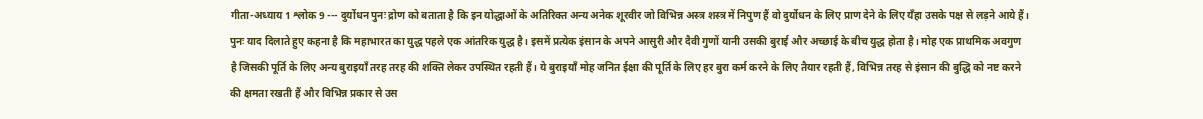गीता-अध्याय 1 श्लोक 9 --- दुर्योधन पुनः द्रोण को बताता है कि इन योद्धाओं के अतिरिक्त अन्य अनेक शूरवीर जो विभिन्न अस्त्र शस्त्र में निपुण हैं वो दुर्योधन के लिए प्राण देने के लिए यँहा उसके पक्ष से लड़ने आये हैं। पुनः याद दिलाते हुए कहना है कि महाभारत का युद्ध पहले एक आंतरिक युद्ध है। इसमें प्रत्येक इंसान के अपने आसुरी और दैवी गुणों यानी उसकी बुराई और अच्छाई के बीच युद्ध होता है। मोह एक प्राथमिक अवगुण है जिसकी पूर्ति के लिए अन्य बुराइयाँ तरह तरह की शक्ति लेकर उपस्थित रहती हैं। ये बुराइयाँ मोह जनित ईक्षा की पूर्ति के लिए हर बुरा कर्म करने के लिए तैयार रहती हैं, विभिन्न तरह से इंसान की बुद्धि को नष्ट करने की क्षमता रखती हैं और विभिन्न प्रकार से उस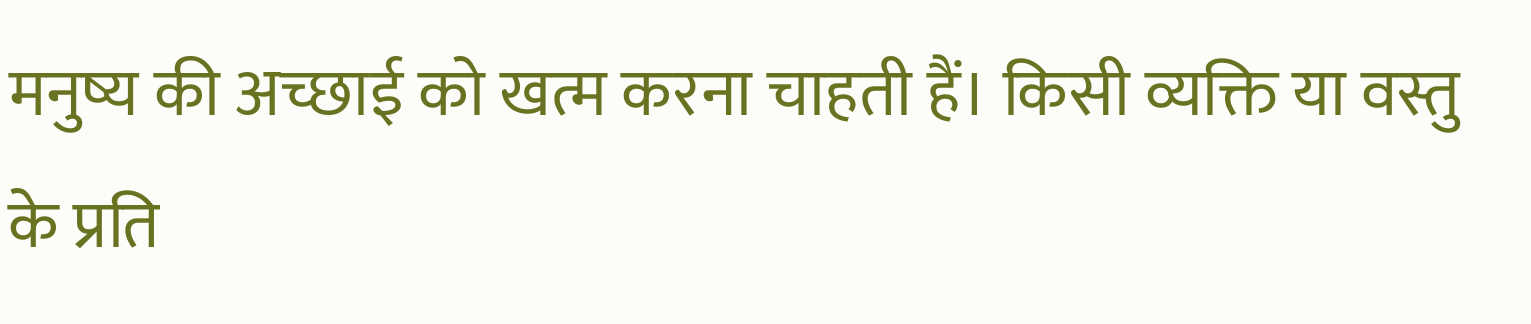मनुष्य की अच्छाई को खत्म करना चाहती हैं। किसी व्यक्ति या वस्तु के प्रति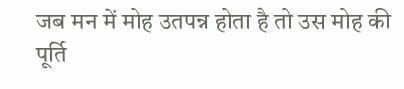जब मन में मोह उतपन्न होता है तो उस मोह की पूर्ति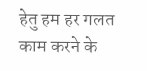हेतु हम हर गलत काम करने के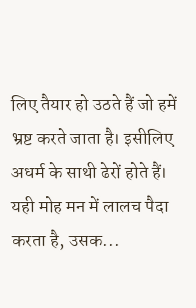लिए तैयार हो उठते हैं जो हमें भ्रष्ट करते जाता है। इसीलिए अधर्म के साथी ढेरों होते हैं। यही मोह मन में लालच पैदा करता है, उसक...